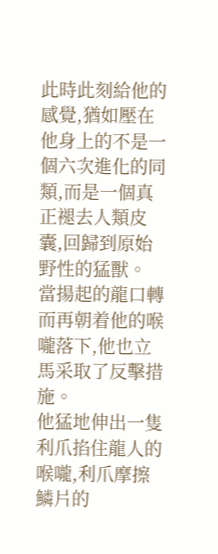此時此刻給他的感覺,猶如壓在他身上的不是一個六次進化的同類,而是一個真正褪去人類皮囊,回歸到原始野性的猛獸。
當揚起的龍口轉而再朝着他的喉嚨落下,他也立馬采取了反擊措施。
他猛地伸出一隻利爪掐住龍人的喉嚨,利爪摩擦鱗片的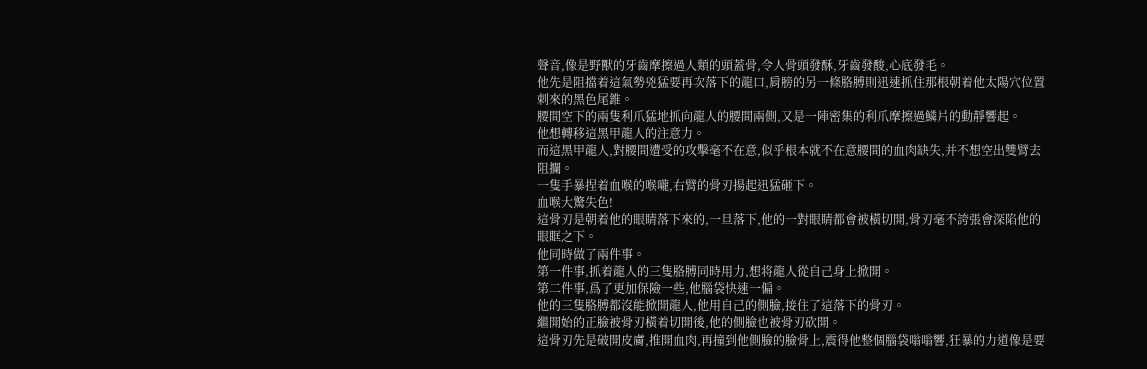聲音,像是野獸的牙齒摩擦過人類的頭蓋骨,令人骨頭發酥,牙齒發酸,心底發毛。
他先是阻擋着這氣勢兇猛要再次落下的龍口,肩膀的另一條胳膊則迅速抓住那根朝着他太陽穴位置刺來的黑色尾錐。
腰間空下的兩隻利爪猛地抓向龍人的腰間兩側,又是一陣密集的利爪摩擦過鱗片的動靜響起。
他想轉移這黑甲龍人的注意力。
而這黑甲龍人,對腰間遭受的攻擊毫不在意,似乎根本就不在意腰間的血肉缺失,并不想空出雙臂去阻攔。
一隻手暴捏着血喉的喉嚨,右臂的骨刃揚起迅猛砸下。
血喉大驚失色!
這骨刃是朝着他的眼睛落下來的,一旦落下,他的一對眼睛都會被橫切開,骨刃毫不誇張會深陷他的眼眶之下。
他同時做了兩件事。
第一件事,抓着龍人的三隻胳膊同時用力,想将龍人從自己身上掀開。
第二件事,爲了更加保險一些,他腦袋快速一偏。
他的三隻胳膊都沒能掀開龍人,他用自己的側臉,接住了這落下的骨刃。
繼開始的正臉被骨刃橫着切開後,他的側臉也被骨刃砍開。
這骨刃先是破開皮膚,推開血肉,再撞到他側臉的臉骨上,震得他整個腦袋嗡嗡響,狂暴的力道像是要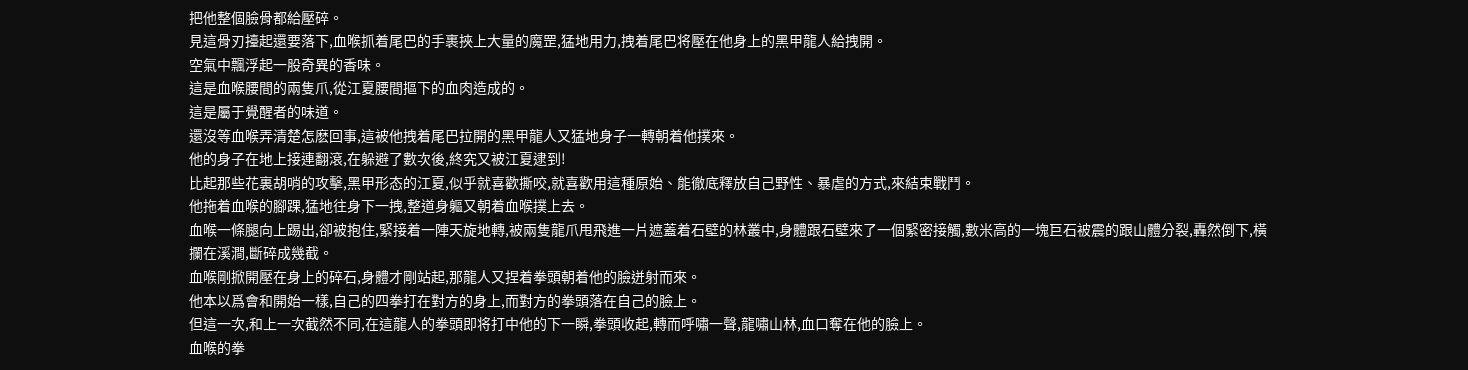把他整個臉骨都給壓碎。
見這骨刃擡起還要落下,血喉抓着尾巴的手裹挾上大量的魔罡,猛地用力,拽着尾巴将壓在他身上的黑甲龍人給拽開。
空氣中飄浮起一股奇異的香味。
這是血喉腰間的兩隻爪,從江夏腰間摳下的血肉造成的。
這是屬于覺醒者的味道。
還沒等血喉弄清楚怎麽回事,這被他拽着尾巴拉開的黑甲龍人又猛地身子一轉朝着他撲來。
他的身子在地上接連翻滾,在躲避了數次後,終究又被江夏逮到!
比起那些花裏胡哨的攻擊,黑甲形态的江夏,似乎就喜歡撕咬,就喜歡用這種原始、能徹底釋放自己野性、暴虐的方式,來結束戰鬥。
他拖着血喉的腳踝,猛地往身下一拽,整道身軀又朝着血喉撲上去。
血喉一條腿向上踢出,卻被抱住,緊接着一陣天旋地轉,被兩隻龍爪甩飛進一片遮蓋着石壁的林叢中,身體跟石壁來了一個緊密接觸,數米高的一塊巨石被震的跟山體分裂,轟然倒下,橫攔在溪澗,斷碎成幾截。
血喉剛掀開壓在身上的碎石,身體才剛站起,那龍人又捏着拳頭朝着他的臉迸射而來。
他本以爲會和開始一樣,自己的四拳打在對方的身上,而對方的拳頭落在自己的臉上。
但這一次,和上一次截然不同,在這龍人的拳頭即将打中他的下一瞬,拳頭收起,轉而呼嘯一聲,龍嘯山林,血口奪在他的臉上。
血喉的拳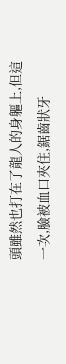頭雖然也打在了龍人的身軀上,但這一次,臉被血口夾住,鋸齒狀牙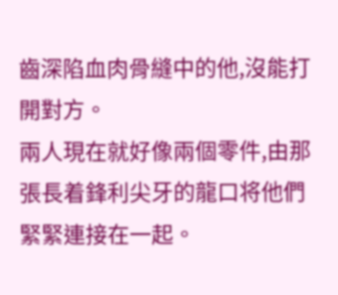齒深陷血肉骨縫中的他,沒能打開對方。
兩人現在就好像兩個零件,由那張長着鋒利尖牙的龍口将他們緊緊連接在一起。